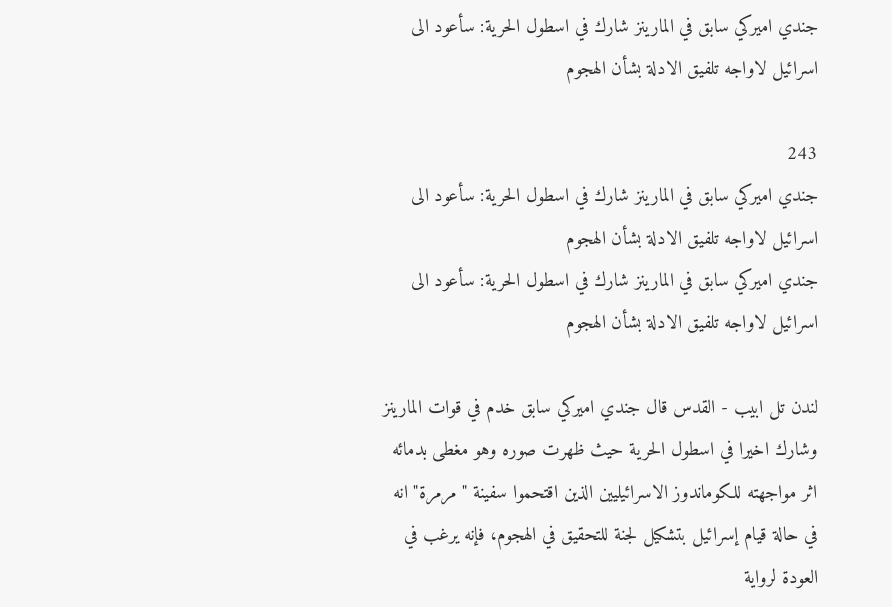جندي اميركي سابق في المارينز شارك في اسطول الحرية: سأعود الى اسرائيل لاواجه تلفيق الادلة بشأن الهجوم

243
جندي اميركي سابق في المارينز شارك في اسطول الحرية: سأعود الى اسرائيل لاواجه تلفيق الادلة بشأن الهجوم
جندي اميركي سابق في المارينز شارك في اسطول الحرية: سأعود الى اسرائيل لاواجه تلفيق الادلة بشأن الهجوم

لندن تل ابيب - القدس قال جندي اميركي سابق خدم في قوات المارينز وشارك اخيرا في اسطول الحرية حيث ظهرت صوره وهو مغطى بدمائه اثر مواجهته للكوماندوز الاسرائيليين الذين اقتحموا سفينة "مرمرة" انه في حالة قيام إسرائيل بتشكيل لجنة للتحقيق في الهجوم، فإنه يرغب في العودة لرواية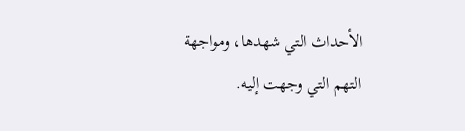الأحداث التي شهدها، ومواجهة التهم التي وجهت إليه.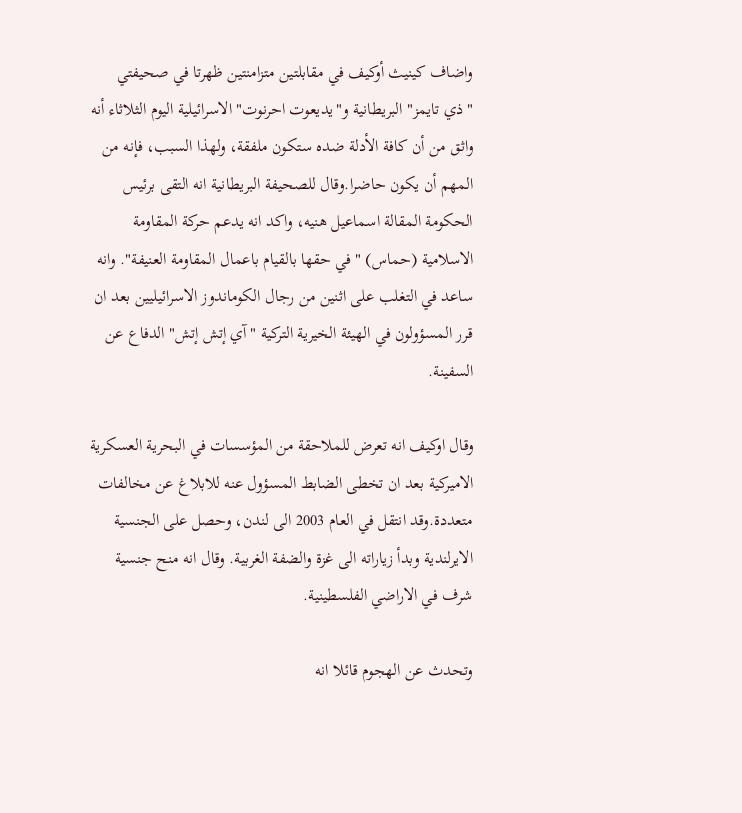واضاف كينيث أوكيف في مقابلتين متزامنتين ظهرتا في صحيفتي "ذي تايمز" البريطانية و"يديعوت احرنوت" الاسرائيلية اليوم الثلاثاء أنه واثق من أن كافة الأدلة ضده ستكون ملفقة، ولهذا السبب، فإنه من المهم أن يكون حاضرا.وقال للصحيفة البريطانية انه التقى برئيس الحكومة المقالة اسماعيل هنيه، واكد انه يدعم حركة المقاومة الاسلامية (حماس) "في حقها بالقيام باعمال المقاومة العنيفة". وانه ساعد في التغلب على اثنين من رجال الكوماندوز الاسرائيليين بعد ان قرر المسؤولون في الهيئة الخيرية التركية "آي إتش إتش" الدفاع عن السفينة.

وقال اوكيف انه تعرض للملاحقة من المؤسسات في البحرية العسكرية الاميركية بعد ان تخطى الضابط المسؤول عنه للابلاغ عن مخالفات متعددة.وقد انتقل في العام 2003 الى لندن، وحصل على الجنسية الايرلندية وبدأ زياراته الى غزة والضفة الغربية. وقال انه منح جنسية شرف في الاراضي الفلسطينية.

وتحدث عن الهجوم قائلا انه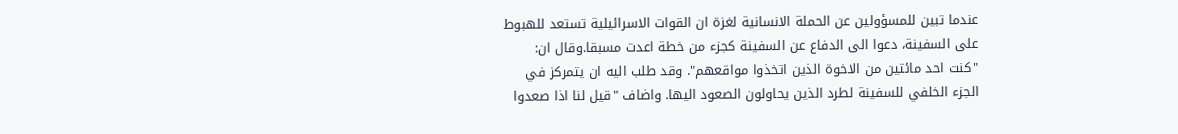عندما تبين للمسؤولين عن الحملة الانسانية لغزة ان القوات الاسرائيلية تستعد للهبوط على السفينة، دعوا الى الدفاع عن السفينة كجزء من خطة اعدت مسبقا.وقال ان: "كنت احد مائتين من الاخوة الذين اتخذوا مواقعهم". وقد طلب اليه ان يتمركز في الجزء الخلفي للسفينة لطرد الذين يحاولون الصعود اليها. واضاف "قيل لنا اذا صعدوا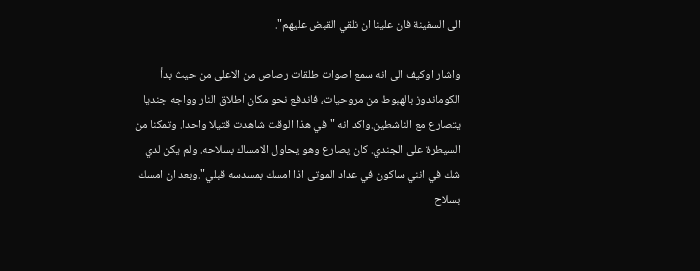الى السفينة فان علينا ان نلقي القبض عليهم".

واشار اوكيف الى انه سمع اصوات طلقات رصاص من الاعلى من حيث بدأ الكوماندوز بالهبوط من مروحيات، فاندفع نحو مكان اطلاق النار وواجه جنديا يتصارع مع الناشطين.واكد انه "في هذا الوقت شاهدت قتيلا واحدا. وتمكنا من السيطرة على الجندي. كان يصارع وهو يحاول الامساك بسلاحه. ولم يكن لدي شك في انني ساكون في عداد الموتى اذا امسك بمسدسه قبلي".وبعد ان امسك بسلاح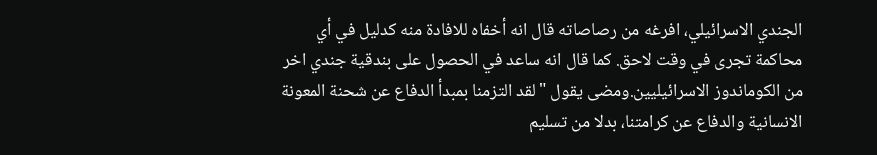الجندي الاسرائيلي، افرغه من رصاصاته قال انه أخفاه للافادة منه كدليل في أي محاكمة تجرى في وقت لاحق. كما قال انه ساعد في الحصول على بندقية جندي اخر من الكوماندوز الاسرائيليين.ومضى يقول "لقد التزمنا بمبدأ الدفاع عن شحنة المعونة الانسانية والدفاع عن كرامتنا، بدلا من تسليم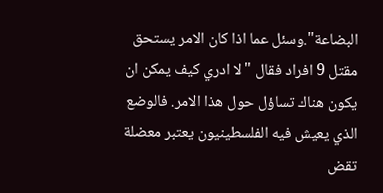البضاعة".وسئل عما اذا كان الامر يستحق مقتل 9 افراد فقال "لا ادري كيف يمكن ان يكون هناك تساؤل حول هذا الامر. فالوضع الذي يعيش فيه الفلسطينيون يعتبر معضلة تقض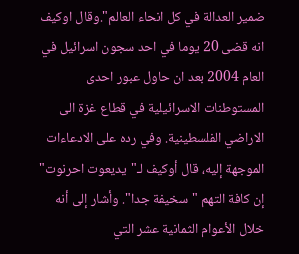ضمير العدالة في كل انحاء العالم".وقال اوكيف انه قضى 20 يوما في احد سجون اسرائيل في العام 2004 بعد ان حاول عبور احدى المستوطنات الاسرائيلية في قطاع غزة الى الاراضي الفلسطينية. وفي رده على الادعاءات الموجهة إليه، قال أوكيف لـ"يديعوت احرنوت" إن كافة التهم "سخيفة جدا". وأشار إلى أنه خلال الأعوام الثمانية عشر التي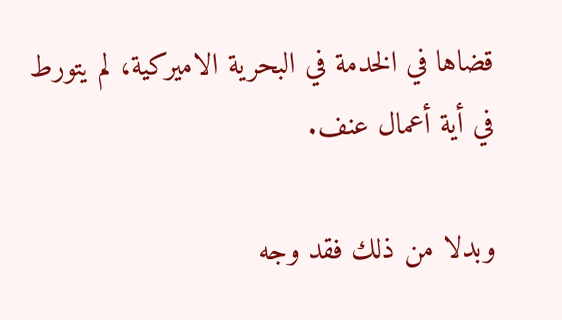قضاها في الخدمة في البحرية الاميركية، لم يتورط في أية أعمال عنف.

وبدلا من ذلك فقد وجه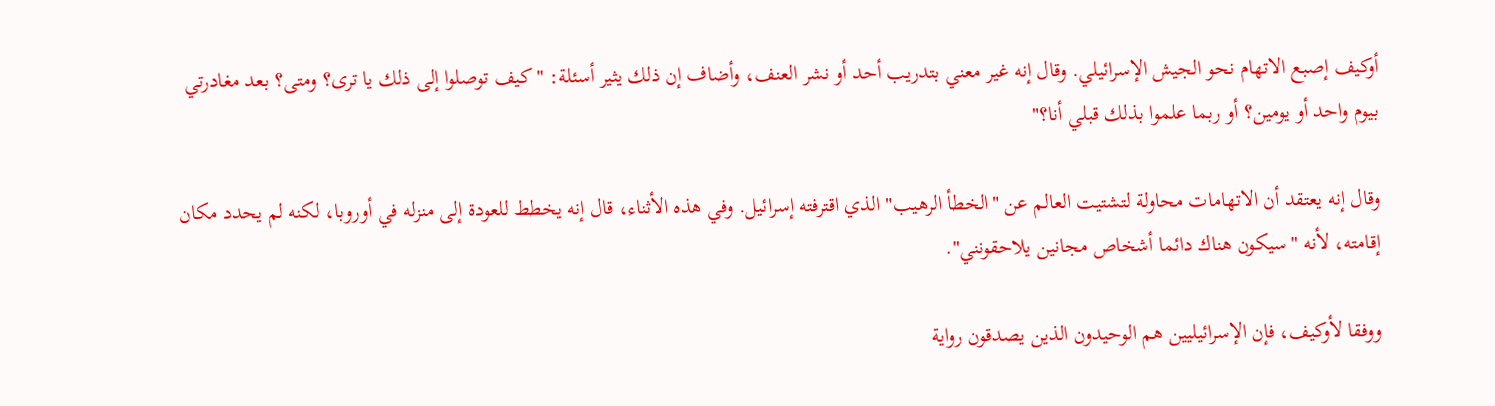أوكيف إصبع الاتهام نحو الجيش الإسرائيلي. وقال إنه غير معني بتدريب أحد أو نشر العنف، وأضاف إن ذلك يثير أسئلة: "كيف توصلوا إلى ذلك يا ترى؟ ومتى؟ بعد مغادرتي بيوم واحد أو يومين؟ أو ربما علموا بذلك قبلي أنا؟"

وقال إنه يعتقد أن الاتهامات محاولة لتشتيت العالم عن "الخطأ الرهيب" الذي اقترفته إسرائيل. وفي هذه الأثناء، قال إنه يخطط للعودة إلى منزله في أوروبا، لكنه لم يحدد مكان إقامته، لأنه "سيكون هناك دائما أشخاص مجانين يلاحقونني".

ووفقا لأوكيف، فإن الإسرائيليين هم الوحيدون الذين يصدقون رواية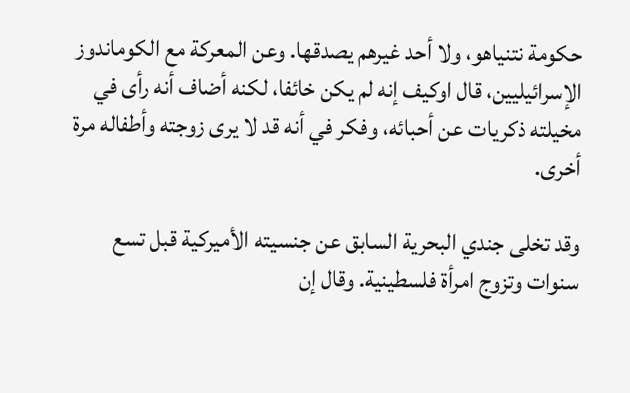حكومة نتنياهو، ولا أحد غيرهم يصدقها. وعن المعركة مع الكوماندوز الإسرائيليين، قال اوكيف إنه لم يكن خائفا، لكنه أضاف أنه رأى في مخيلته ذكريات عن أحبائه، وفكر في أنه قد لا يرى زوجته وأطفاله مرة أخرى.

وقد تخلى جندي البحرية السابق عن جنسيته الأميركية قبل تسع سنوات وتزوج امرأة فلسطينية. وقال إن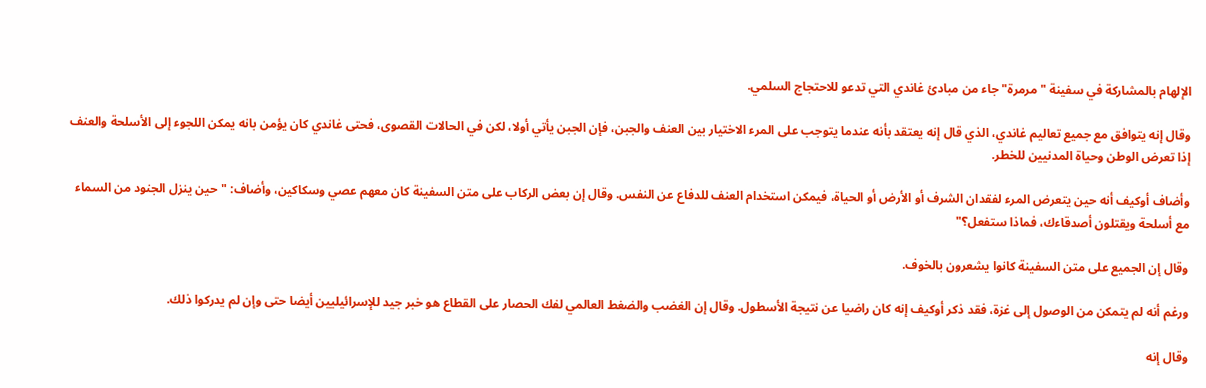الإلهام بالمشاركة في سفينة "مرمرة" جاء من مبادئ غاندي التي تدعو للاحتجاج السلمي.

وقال إنه يتوافق مع جميع تعاليم غاندي، الذي قال إنه يعتقد بأنه عندما يتوجب على المرء الاختيار بين العنف والجبن، فإن الجبن يأتي أولا، لكن في الحالات القصوى، فحتى غاندي كان يؤمن بانه يمكن اللجوء إلى الأسلحة والعنف إذا تعرض الوطن وحياة المدنيين للخطر.

وأضاف أوكيف أنه حين يتعرض المرء لفقدان الشرف أو الأرض أو الحياة، فيمكن استخدام العنف للدفاع عن النفس. وقال إن بعض الركاب على متن السفينة كان معهم عصي وسكاكين، وأضاف: "حين ينزل الجنود من السماء مع أسلحة ويقتلون أصدقاءك، فماذا ستفعل؟"

وقال إن الجميع على متن السفينة كانوا يشعرون بالخوف.

ورغم أنه لم يتمكن من الوصول إلى غزة، فقد ذكر أوكيف إنه كان راضيا عن نتيجة الأسطول. وقال إن الغضب والضغط العالمي لفك الحصار على القطاع هو خبر جيد للإسرائيليين أيضا حتى وإن لم يدركوا ذلك.

وقال إنه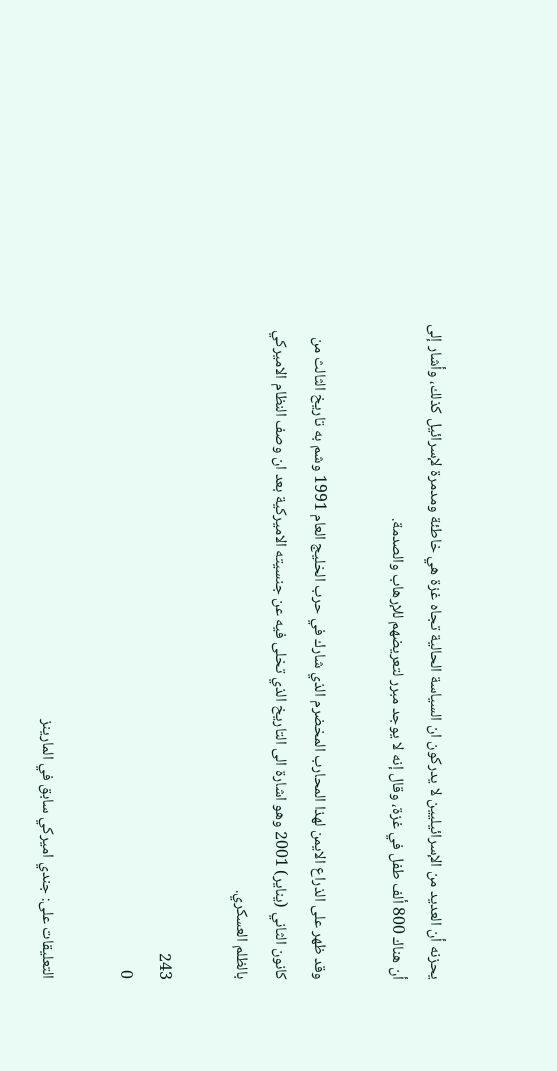يحزنه أن العديد من الإسرائيليين لا يدركون ان السياسة الحالية تجاه غزة هي خاطئة ومدمرة لإسرائيل كذلك، وأشار إلى أن هناك 800 ألف طفل في غزة، وقال إنه لا يوجد مبرر لتعريضهم للإرهاب والصدمة.

وقد ظهر على الذراع الايمن لهذا المحارب المخضرم الذي شارك في حرب الخليج العام 1991 وشم به تاريخ الثالث من كانون الثاني (يناير) 2001 وهو اشارة الى التاريخ الذي تخلى فيه عن جنسيته الاميركية بعد ان وصف النظام الاميركي بالظلم العسكري.

243
0

التعليقات على: جندي اميركي سابق في المارينز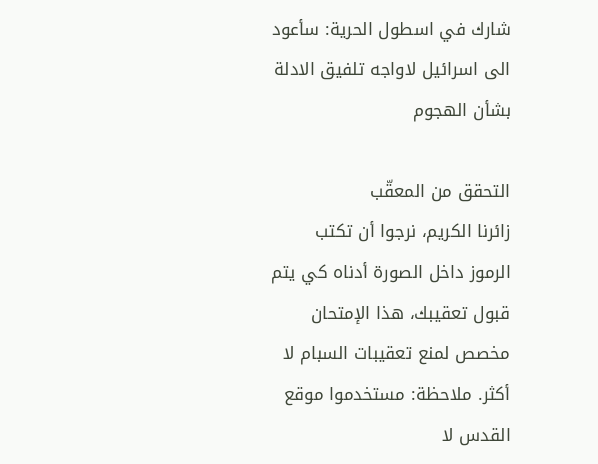شارك في اسطول الحرية: سأعود الى اسرائيل لاواجه تلفيق الادلة بشأن الهجوم

التحقق من المعقّب
زائرنا الكريم، نرجوا أن تكتب الرموز داخل الصورة أدناه كي يتم قبول تعقيبك، هذا الإمتحان مخصص لمنع تعقيبات السبام لا أكثر. ملاحظة: مستخدموا موقع القدس لا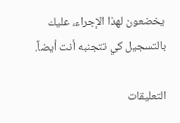يخضعون لهذا الإجراء، عليك بالتسجيل كي تتجنبه أنت أيضاً.

التعليقات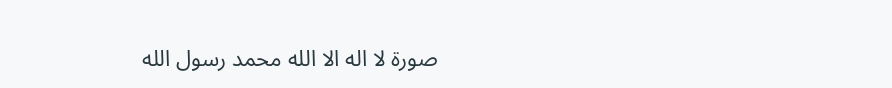صورة لا اله الا الله محمد رسول الله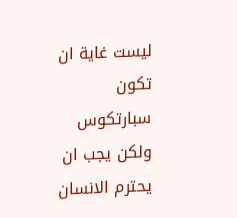ليست غاية ان تكون سبارتكوس ولكن يجب ان يحترم الانسان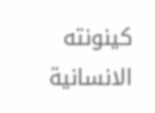كينونته الانسانية